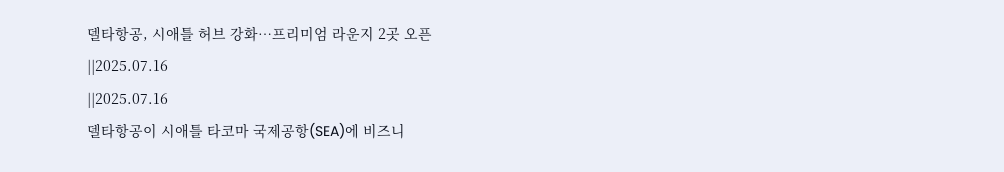델타항공, 시애틀 허브 강화…프리미엄 라운지 2곳 오픈
||2025.07.16
||2025.07.16
델타항공이 시애틀 타코마 국제공항(SEA)에 비즈니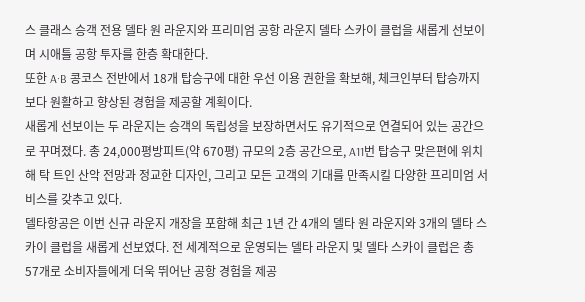스 클래스 승객 전용 델타 원 라운지와 프리미엄 공항 라운지 델타 스카이 클럽을 새롭게 선보이며 시애틀 공항 투자를 한층 확대한다.
또한 A·B 콩코스 전반에서 18개 탑승구에 대한 우선 이용 권한을 확보해, 체크인부터 탑승까지 보다 원활하고 향상된 경험을 제공할 계획이다.
새롭게 선보이는 두 라운지는 승객의 독립성을 보장하면서도 유기적으로 연결되어 있는 공간으로 꾸며졌다. 총 24,000평방피트(약 670평) 규모의 2층 공간으로, A11번 탑승구 맞은편에 위치해 탁 트인 산악 전망과 정교한 디자인, 그리고 모든 고객의 기대를 만족시킬 다양한 프리미엄 서비스를 갖추고 있다.
델타항공은 이번 신규 라운지 개장을 포함해 최근 1년 간 4개의 델타 원 라운지와 3개의 델타 스카이 클럽을 새롭게 선보였다. 전 세계적으로 운영되는 델타 라운지 및 델타 스카이 클럽은 총 57개로 소비자들에게 더욱 뛰어난 공항 경험을 제공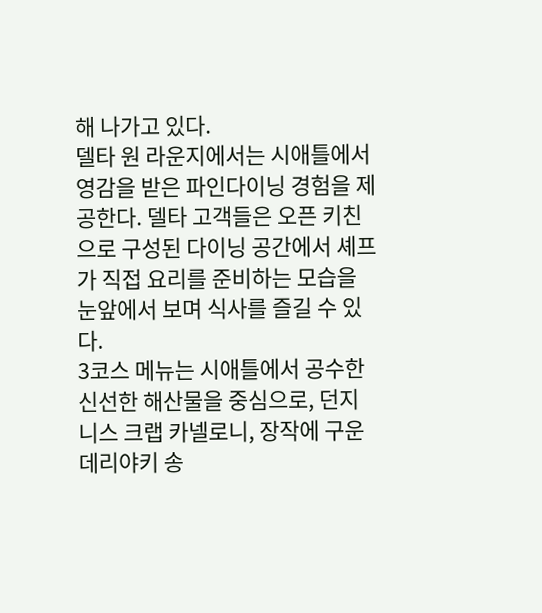해 나가고 있다.
델타 원 라운지에서는 시애틀에서 영감을 받은 파인다이닝 경험을 제공한다. 델타 고객들은 오픈 키친으로 구성된 다이닝 공간에서 셰프가 직접 요리를 준비하는 모습을 눈앞에서 보며 식사를 즐길 수 있다.
3코스 메뉴는 시애틀에서 공수한 신선한 해산물을 중심으로, 던지니스 크랩 카넬로니, 장작에 구운 데리야키 송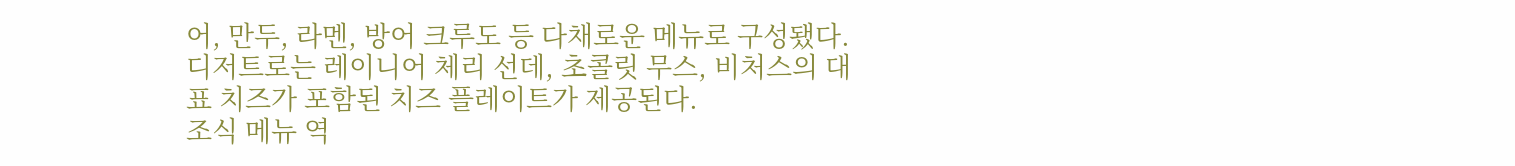어, 만두, 라멘, 방어 크루도 등 다채로운 메뉴로 구성됐다. 디저트로는 레이니어 체리 선데, 초콜릿 무스, 비처스의 대표 치즈가 포함된 치즈 플레이트가 제공된다.
조식 메뉴 역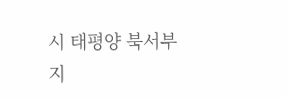시 태평양 북서부 지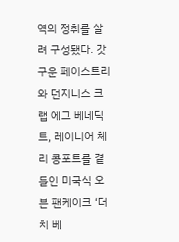역의 정취를 살려 구성됐다. 갓 구운 페이스트리와 던지니스 크랩 에그 베네딕트, 레이니어 체리 콩포트를 곁들인 미국식 오븐 팬케이크 ‘더치 베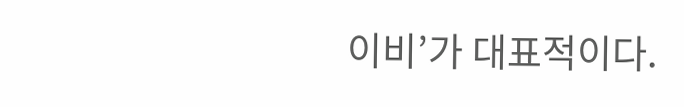이비’가 대표적이다.